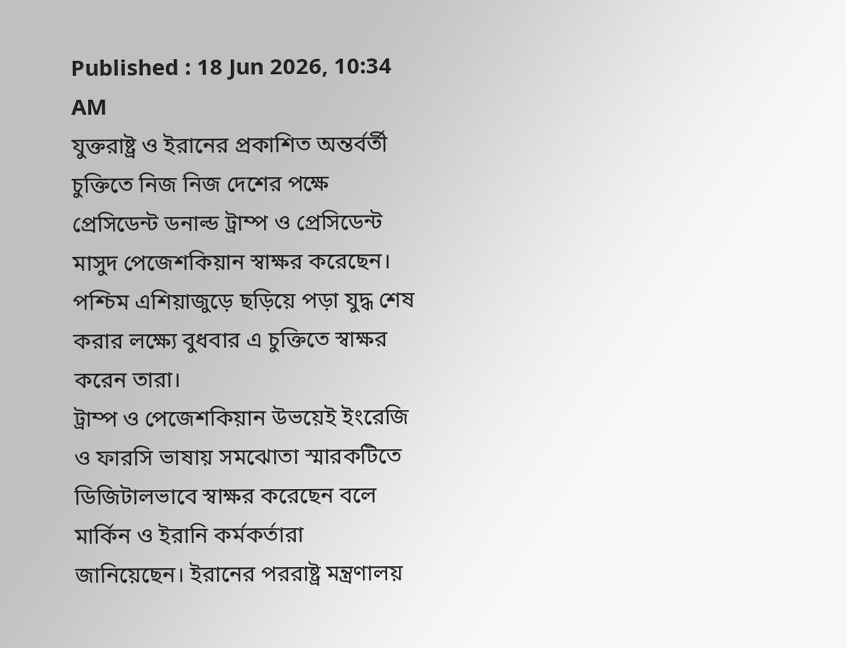Published : 18 Jun 2026, 10:34 AM
যুক্তরাষ্ট্র ও ইরানের প্রকাশিত অন্তর্বর্তী চুক্তিতে নিজ নিজ দেশের পক্ষে প্রেসিডেন্ট ডনাল্ড ট্রাম্প ও প্রেসিডেন্ট মাসুদ পেজেশকিয়ান স্বাক্ষর করেছেন।
পশ্চিম এশিয়াজুড়ে ছড়িয়ে পড়া যুদ্ধ শেষ করার লক্ষ্যে বুধবার এ চুক্তিতে স্বাক্ষর করেন তারা।
ট্রাম্প ও পেজেশকিয়ান উভয়েই ইংরেজি ও ফারসি ভাষায় সমঝোতা স্মারকটিতে ডিজিটালভাবে স্বাক্ষর করেছেন বলে মার্কিন ও ইরানি কর্মকর্তারা জানিয়েছেন। ইরানের পররাষ্ট্র মন্ত্রণালয়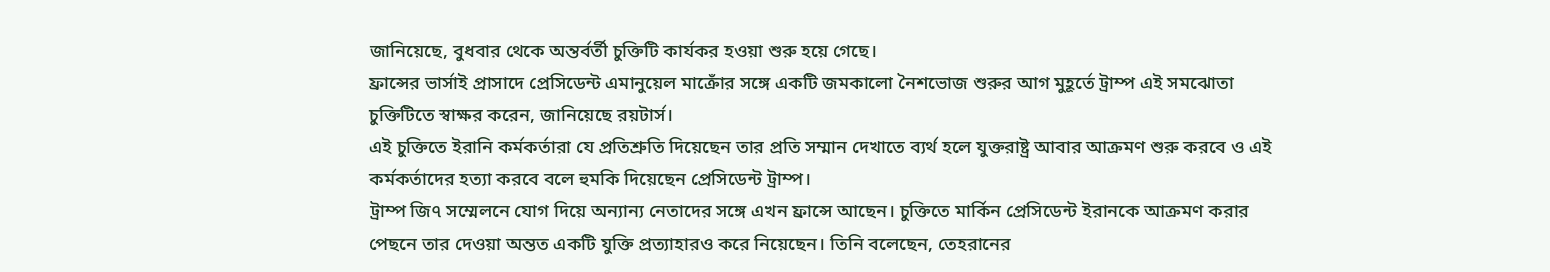জানিয়েছে, বুধবার থেকে অন্তর্বর্তী চুক্তিটি কার্যকর হওয়া শুরু হয়ে গেছে।
ফ্রান্সের ভার্সাই প্রাসাদে প্রেসিডেন্ট এমানুয়েল মাক্রোঁর সঙ্গে একটি জমকালো নৈশভোজ শুরুর আগ মুহূর্তে ট্রাম্প এই সমঝোতা চুক্তিটিতে স্বাক্ষর করেন, জানিয়েছে রয়টার্স।
এই চুক্তিতে ইরানি কর্মকর্তারা যে প্রতিশ্রুতি দিয়েছেন তার প্রতি সম্মান দেখাতে ব্যর্থ হলে যুক্তরাষ্ট্র আবার আক্রমণ শুরু করবে ও এই কর্মকর্তাদের হত্যা করবে বলে হুমকি দিয়েছেন প্রেসিডেন্ট ট্রাম্প।
ট্রাম্প জি৭ সম্মেলনে যোগ দিয়ে অন্যান্য নেতাদের সঙ্গে এখন ফ্রান্সে আছেন। চুক্তিতে মার্কিন প্রেসিডেন্ট ইরানকে আক্রমণ করার পেছনে তার দেওয়া অন্তত একটি যুক্তি প্রত্যাহারও করে নিয়েছেন। তিনি বলেছেন, তেহরানের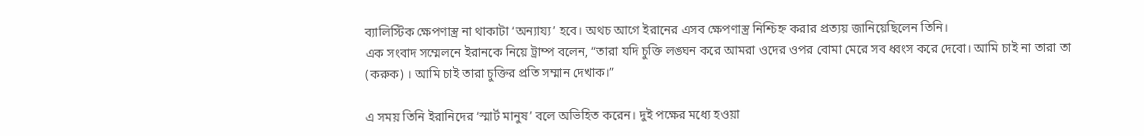ব্যালিস্টিক ক্ষেপণাস্ত্র না থাকাটা ‘অন্যায্য’ হবে। অথচ আগে ইরানের এসব ক্ষেপণাস্ত্র নিশ্চিহ্ন করার প্রত্যয় জানিয়েছিলেন তিনি।
এক সংবাদ সম্মেলনে ইরানকে নিয়ে ট্রাম্প বলেন, “তারা যদি চুক্তি লঙ্ঘন করে আমরা ওদের ওপর বোমা মেরে সব ধ্বংস করে দেবো। আমি চাই না তারা তা (করুক) । আমি চাই তারা চুক্তির প্রতি সম্মান দেখাক।”

এ সময় তিনি ইরানিদের ‘স্মার্ট মানুষ’ বলে অভিহিত করেন। দুই পক্ষের মধ্যে হওয়া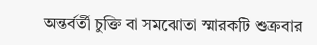অন্তর্বর্তী চুক্তি বা সমঝোতা স্মারকটি শুক্রবার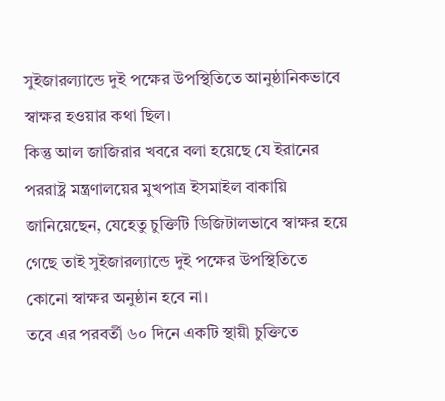সুইজারল্যান্ডে দুই পক্ষের উপস্থিতিতে আনুষ্ঠানিকভাবে স্বাক্ষর হওয়ার কথা ছিল।
কিন্তু আল জাজিরার খবরে বলা হয়েছে যে ইরানের পররাষ্ট্র মন্ত্রণালয়ের মুখপাত্র ইসমাইল বাকায়ি জানিয়েছেন, যেহেতু চুক্তিটি ডিজিটালভাবে স্বাক্ষর হয়ে গেছে তাই সুইজারল্যান্ডে দুই পক্ষের উপস্থিতিতে কোনো স্বাক্ষর অনুষ্ঠান হবে না।
তবে এর পরবর্তী ৬০ দিনে একটি স্থায়ী চুক্তিতে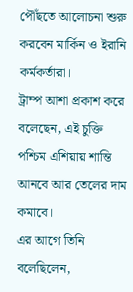পৌঁছতে আলোচনা শুরু করবেন মার্কিন ও ইরানি কর্মকর্তারা।
ট্রাম্প আশা প্রকাশ করে বলেছেন, এই চুক্তি পশ্চিম এশিয়ায় শান্তি আনবে আর তেলের দাম কমাবে।
এর আগে তিনি বলেছিলেন,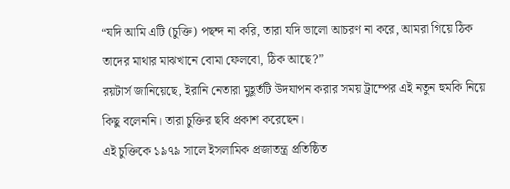“যদি আমি এটি (চুক্তি) পছন্দ না করি, তারা যদি ভালো আচরণ না করে, আমরা গিয়ে ঠিক তাদের মাথার মাঝখানে বোমা ফেলবো, ঠিক আছে?”
রয়টার্স জানিয়েছে, ইরানি নেতারা মুহূর্তটি উদযাপন করার সময় ট্রাম্পের এই নতুন হুমকি নিয়ে কিছু বলেননি। তারা চুক্তির ছবি প্রকাশ করেছেন।
এই চুক্তিকে ১৯৭৯ সালে ইসলামিক প্রজাতন্ত্র প্রতিষ্ঠিত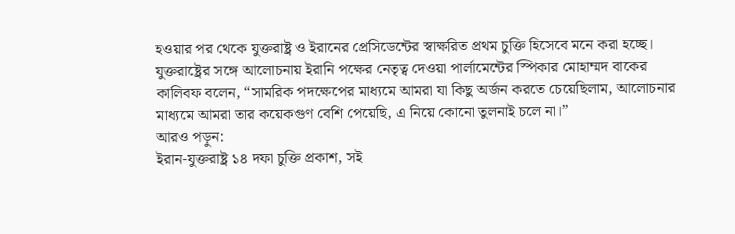হওয়ার পর থেকে যুক্তরাষ্ট্র ও ইরানের প্রেসিডেন্টের স্বাক্ষরিত প্রথম চুক্তি হিসেবে মনে করা হচ্ছে।
যুক্তরাষ্ট্রের সঙ্গে আলোচনায় ইরানি পক্ষের নেতৃত্ব দেওয়া পার্লামেন্টের স্পিকার মোহাম্মদ বাকের কালিবফ বলেন, “সামরিক পদক্ষেপের মাধ্যমে আমরা যা কিছু অর্জন করতে চেয়েছিলাম, আলোচনার মাধ্যমে আমরা তার কয়েকগুণ বেশি পেয়েছি, এ নিয়ে কোনো তুলনাই চলে না।”
আরও পড়ুন:
ইরান-যুক্তরাষ্ট্র ১৪ দফা চুক্তি প্রকাশ, সই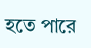হতে পারে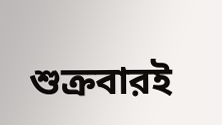শুক্রবারই